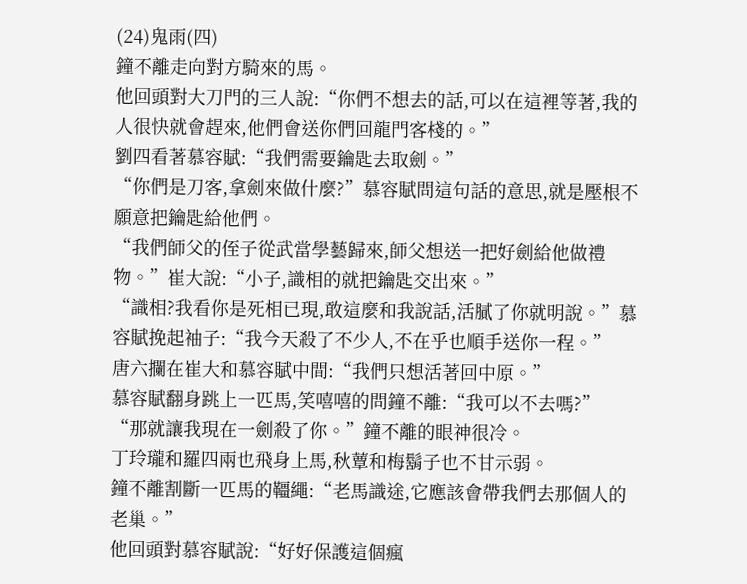(24)鬼雨(四)
鐘不離走向對方騎來的馬。
他回頭對大刀門的三人說:“你們不想去的話,可以在這裡等著,我的人很快就會趕來,他們會送你們回龍門客棧的。”
劉四看著慕容賦:“我們需要鑰匙去取劍。”
“你們是刀客,拿劍來做什麼?”慕容賦問這句話的意思,就是壓根不願意把鑰匙給他們。
“我們師父的侄子從武當學藝歸來,師父想送一把好劍給他做禮物。”崔大說:“小子,識相的就把鑰匙交出來。”
“識相?我看你是死相已現,敢這麼和我說話,活膩了你就明說。”慕容賦挽起袖子:“我今天殺了不少人,不在乎也順手送你一程。”
唐六攔在崔大和慕容賦中間:“我們只想活著回中原。”
慕容賦翻身跳上一匹馬,笑嘻嘻的問鐘不離:“我可以不去嗎?”
“那就讓我現在一劍殺了你。”鐘不離的眼神很冷。
丁玲瓏和羅四兩也飛身上馬,秋蕈和梅鬍子也不甘示弱。
鐘不離割斷一匹馬的韁繩:“老馬識途,它應該會帶我們去那個人的老巢。”
他回頭對慕容賦說:“好好保護這個瘋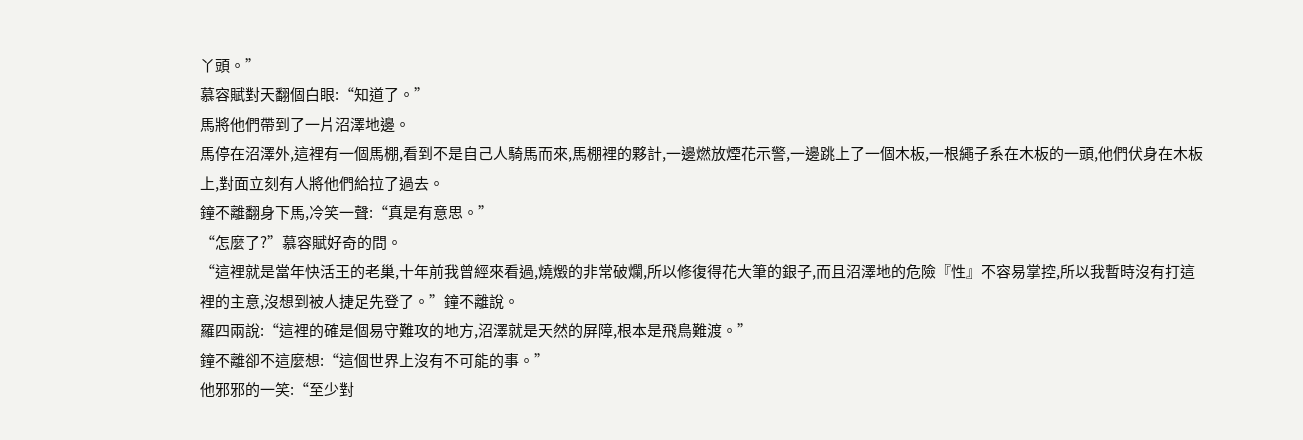丫頭。”
慕容賦對天翻個白眼:“知道了。”
馬將他們帶到了一片沼澤地邊。
馬停在沼澤外,這裡有一個馬棚,看到不是自己人騎馬而來,馬棚裡的夥計,一邊燃放煙花示警,一邊跳上了一個木板,一根繩子系在木板的一頭,他們伏身在木板上,對面立刻有人將他們給拉了過去。
鐘不離翻身下馬,冷笑一聲:“真是有意思。”
“怎麼了?”慕容賦好奇的問。
“這裡就是當年快活王的老巢,十年前我曾經來看過,燒燬的非常破爛,所以修復得花大筆的銀子,而且沼澤地的危險『性』不容易掌控,所以我暫時沒有打這裡的主意,沒想到被人捷足先登了。”鐘不離說。
羅四兩說:“這裡的確是個易守難攻的地方,沼澤就是天然的屏障,根本是飛鳥難渡。”
鐘不離卻不這麼想:“這個世界上沒有不可能的事。”
他邪邪的一笑:“至少對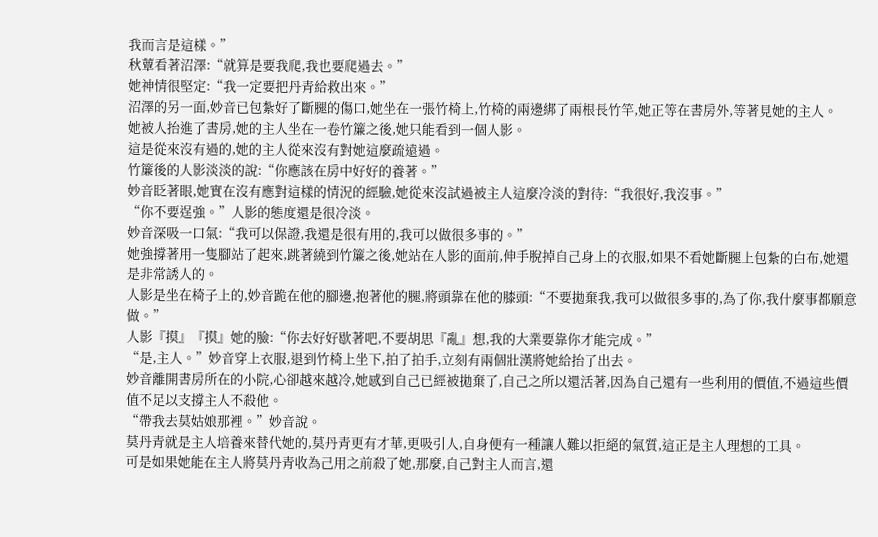我而言是這樣。”
秋蕈看著沼澤:“就算是要我爬,我也要爬過去。”
她神情很堅定:“我一定要把丹青給救出來。”
沼澤的另一面,妙音已包紮好了斷腿的傷口,她坐在一張竹椅上,竹椅的兩邊綁了兩根長竹竿,她正等在書房外,等著見她的主人。
她被人抬進了書房,她的主人坐在一卷竹簾之後,她只能看到一個人影。
這是從來沒有過的,她的主人從來沒有對她這麼疏遠過。
竹簾後的人影淡淡的說:“你應該在房中好好的養著。”
妙音眨著眼,她實在沒有應對這樣的情況的經驗,她從來沒試過被主人這麼冷淡的對待:“我很好,我沒事。”
“你不要逞強。”人影的態度還是很冷淡。
妙音深吸一口氣:“我可以保證,我還是很有用的,我可以做很多事的。”
她強撐著用一隻腳站了起來,跳著繞到竹簾之後,她站在人影的面前,伸手脫掉自己身上的衣服,如果不看她斷腿上包紮的白布,她還是非常誘人的。
人影是坐在椅子上的,妙音跪在他的腳邊,抱著他的腿,將頭靠在他的膝頭:“不要拋棄我,我可以做很多事的,為了你,我什麼事都願意做。”
人影『摸』『摸』她的臉:“你去好好歇著吧,不要胡思『亂』想,我的大業要靠你才能完成。”
“是,主人。”妙音穿上衣服,退到竹椅上坐下,拍了拍手,立刻有兩個壯漢將她給抬了出去。
妙音離開書房所在的小院,心卻越來越冷,她感到自己已經被拋棄了,自己之所以還活著,因為自己還有一些利用的價值,不過這些價值不足以支撐主人不殺他。
“帶我去莫姑娘那裡。”妙音說。
莫丹青就是主人培養來替代她的,莫丹青更有才華,更吸引人,自身便有一種讓人難以拒絕的氣質,這正是主人理想的工具。
可是如果她能在主人將莫丹青收為己用之前殺了她,那麼,自己對主人而言,還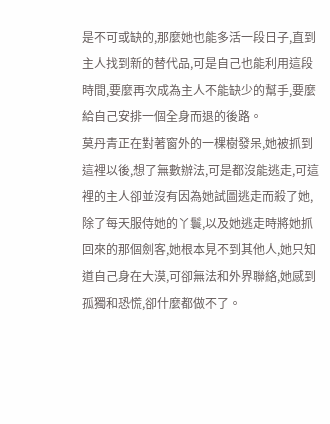是不可或缺的,那麼她也能多活一段日子,直到主人找到新的替代品,可是自己也能利用這段時間,要麼再次成為主人不能缺少的幫手,要麼給自己安排一個全身而退的後路。
莫丹青正在對著窗外的一棵樹發呆,她被抓到這裡以後,想了無數辦法,可是都沒能逃走,可這裡的主人卻並沒有因為她試圖逃走而殺了她,除了每天服侍她的丫鬟,以及她逃走時將她抓回來的那個劍客,她根本見不到其他人,她只知道自己身在大漠,可卻無法和外界聯絡,她感到孤獨和恐慌,卻什麼都做不了。